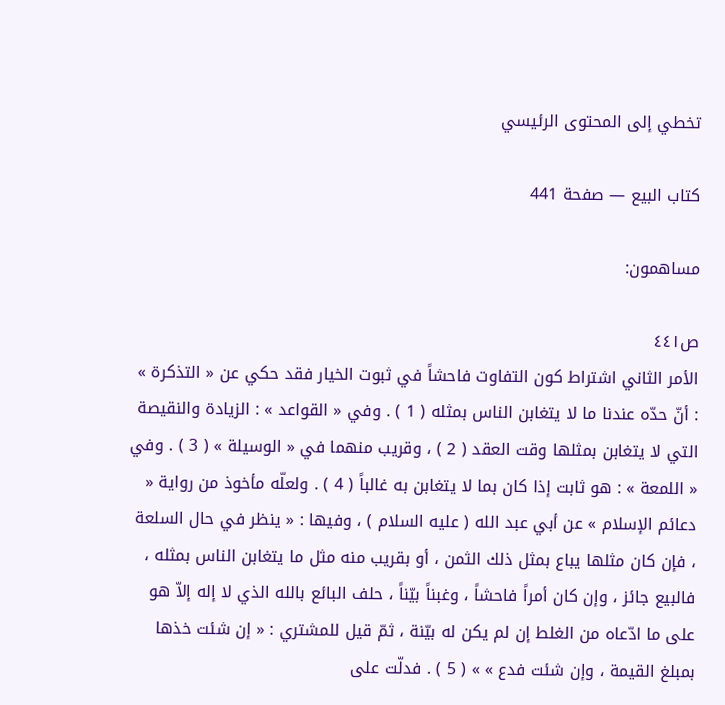تخطي إلى المحتوى الرئيسي

كتاب البيع — صفحة 441

مساهمون:

ص٤٤١
الأمر الثاني اشتراط كون التفاوت فاحشاً في ثبوت الخيار فقد حكي عن « التذكرة » : أنّ حدّه عندنا ما لا يتغابن الناس بمثله ( 1 ) . وفي « القواعد » : الزيادة والنقيصة التي لا يتغابن بمثلها وقت العقد ( 2 ) ، وقريب منهما في « الوسيلة » ( 3 ) . وفي « اللمعة » : هو ثابت إذا كان بما لا يتغابن به غالباً ( 4 ) . ولعلّه مأخوذ من رواية « دعائم الإسلام » عن أبي عبد الله ( عليه السلام ) ، وفيها : « ينظر في حال السلعة ، فإن كان مثلها يباع بمثل ذلك الثمن ، أو بقريب منه مثل ما يتغابن الناس بمثله ، فالبيع جائز ، وإن كان أمراً فاحشاً ، وغبناً بيّناً ، حلف البائع بالله الذي لا إله إلاّ هو على ما ادّعاه من الغلط إن لم يكن له بيّنة ، ثمّ قيل للمشتري : « إن شئت خذها بمبلغ القيمة ، وإن شئت فدع » » ( 5 ) . فدلّت على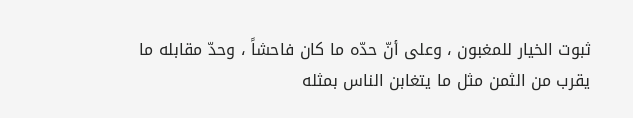ثبوت الخيار للمغبون ، وعلى أنّ حدّه ما كان فاحشاً ، وحدّ مقابله ما يقرب من الثمن مثل ما يتغابن الناس بمثله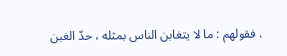. فقولهم : ما لا يتغابن الناس بمثله ، حدّ الغبن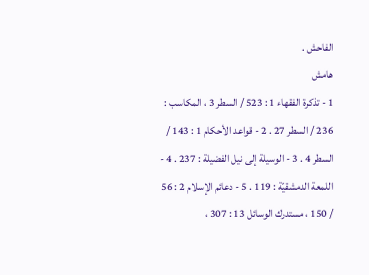الفاحش .
هامش
1 - تذكرة الفقهاء 1 : 523 / السطر 3 ، المكاسب : 236 / السطر 27 . 2 - قواعد الأحكام 1 : 143 / السطر 4 . 3 - الوسيلة إلى نيل الفضيلة : 237 . 4 - اللمعة الدمشقيّة : 119 . 5 - دعائم الإسلام 2 : 56 / 150 ، مستدرك الوسائل 13 : 307 ،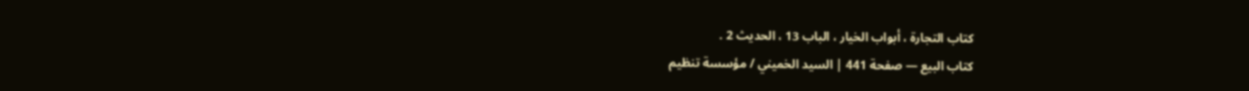كتاب التجارة ، أبواب الخيار ، الباب 13 ، الحديث 2 .
كتاب البيع — صفحة 441 | السيد الخميني / مؤسسة تنظيم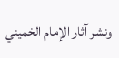ونشر آثار الإمام الخميني